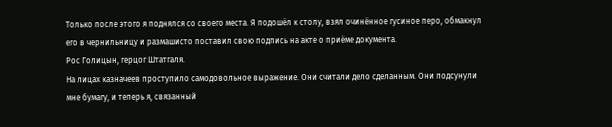Только после этого я поднялся со своего места. Я подошёл к столу, взял очинённое гусиное перо, обмакнул его в чернильницу и размашисто поставил свою подпись на акте о приёме документа.
Рос Голицын, герцог Штатгаля.
На лицах казначеев проступило самодовольное выражение. Они считали дело сделанным. Они подсунули мне бумагу, и теперь я, связанный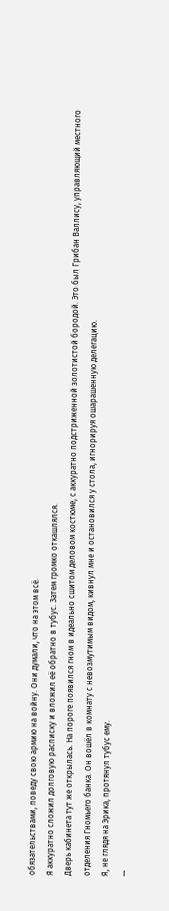обязательствами, поведу свою армию на войну. Они думали, что на этом всё.
Я аккуратно сложил долговую расписку и вложил её обратно в тубус. Затем громко откашлялся.
Дверь кабинета тут же открылась. На пороге появился гном в идеально сшитом деловом костюме, с аккуратно подстриженной золотистой бородой. Это был Грибан Валлису, управляющий местного отделения Гномьего банка. Он вошёл в комнату с невозмутимым видом, кивнул мне и остановился у стола, игнорируя ошарашенную делегацию.
Я, не глядя на Эрика, протянул тубус ему.
—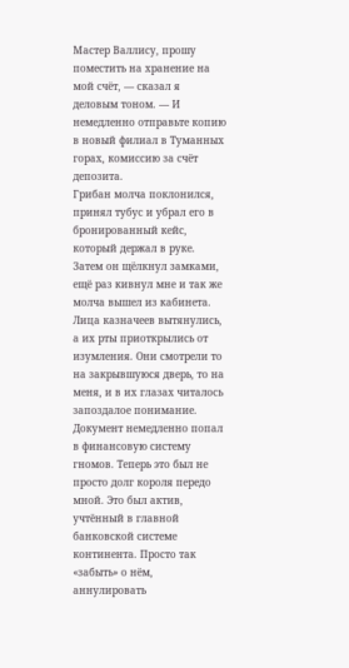Мастер Валлису, прошу поместить на хранение на мой счёт, — сказал я деловым тоном. — И немедленно отправьте копию в новый филиал в Туманных горах, комиссию за счёт депозита.
Грибан молча поклонился, принял тубус и убрал его в бронированный кейс, который держал в руке. Затем он щёлкнул замками, ещё раз кивнул мне и так же молча вышел из кабинета.
Лица казначеев вытянулись, а их рты приоткрылись от изумления. Они смотрели то на закрывшуюся дверь, то на меня, и в их глазах читалось запоздалое понимание. Документ немедленно попал в финансовую систему гномов. Теперь это был не просто долг короля передо мной. Это был актив, учтённый в главной банковской системе континента. Просто так «забыть» о нём, аннулировать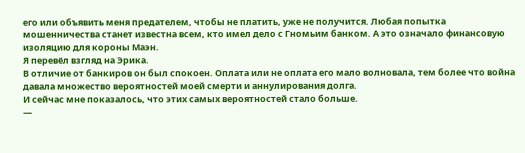его или объявить меня предателем, чтобы не платить, уже не получится. Любая попытка мошенничества станет известна всем, кто имел дело с Гномьим банком. А это означало финансовую изоляцию для короны Маэн.
Я перевёл взгляд на Эрика.
В отличие от банкиров он был спокоен. Оплата или не оплата его мало волновала, тем более что война давала множество вероятностей моей смерти и аннулирования долга.
И сейчас мне показалось, что этих самых вероятностей стало больше.
—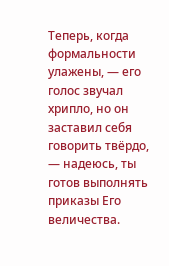Теперь, когда формальности улажены, — его голос звучал хрипло, но он заставил себя говорить твёрдо, — надеюсь, ты готов выполнять приказы Его величества.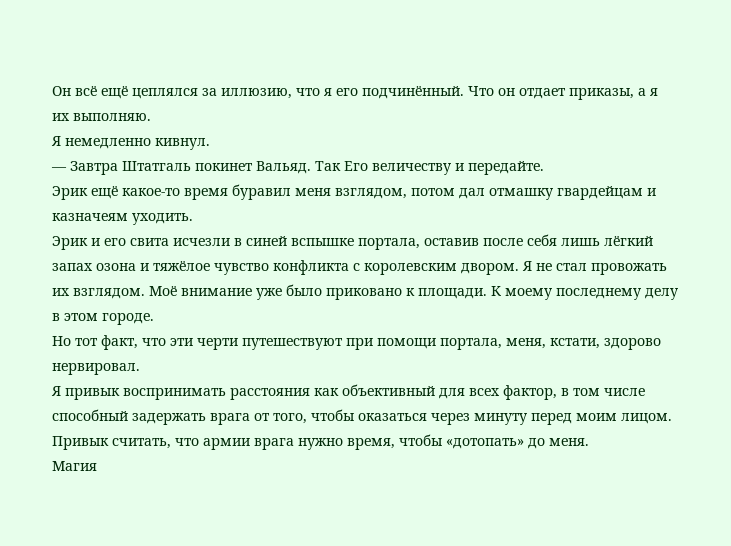Он всё ещё цеплялся за иллюзию, что я его подчинённый. Что он отдает приказы, а я их выполняю.
Я немедленно кивнул.
— Завтра Штатгаль покинет Вальяд. Так Его величеству и передайте.
Эрик ещё какое-то время буравил меня взглядом, потом дал отмашку гвардейцам и казначеям уходить.
Эрик и его свита исчезли в синей вспышке портала, оставив после себя лишь лёгкий запах озона и тяжёлое чувство конфликта с королевским двором. Я не стал провожать их взглядом. Моё внимание уже было приковано к площади. К моему последнему делу в этом городе.
Но тот факт, что эти черти путешествуют при помощи портала, меня, кстати, здорово нервировал.
Я привык воспринимать расстояния как объективный для всех фактор, в том числе способный задержать врага от того, чтобы оказаться через минуту перед моим лицом. Привык считать, что армии врага нужно время, чтобы «дотопать» до меня.
Магия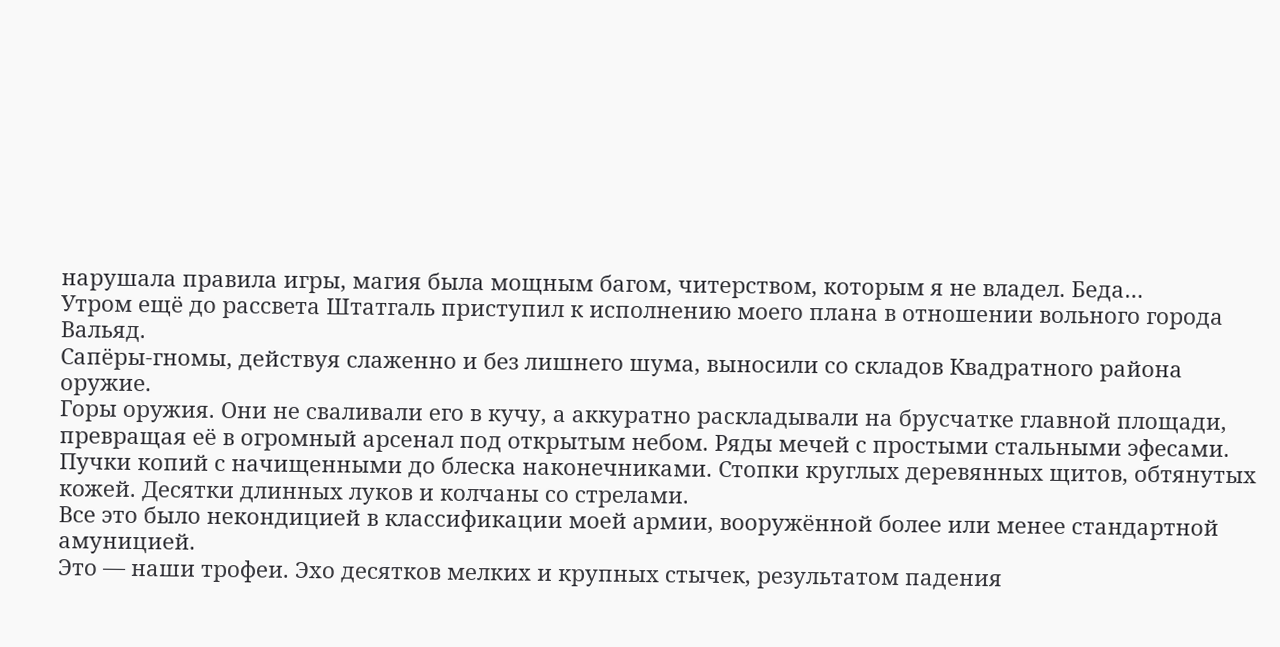нарушала правила игры, магия была мощным багом, читерством, которым я не владел. Беда…
Утром ещё до рассвета Штатгаль приступил к исполнению моего плана в отношении вольного города Вальяд.
Сапёры-гномы, действуя слаженно и без лишнего шума, выносили со складов Квадратного района оружие.
Горы оружия. Они не сваливали его в кучу, а аккуратно раскладывали на брусчатке главной площади, превращая её в огромный арсенал под открытым небом. Ряды мечей с простыми стальными эфесами. Пучки копий с начищенными до блеска наконечниками. Стопки круглых деревянных щитов, обтянутых кожей. Десятки длинных луков и колчаны со стрелами.
Все это было некондицией в классификации моей армии, вооружённой более или менее стандартной амуницией.
Это — наши трофеи. Эхо десятков мелких и крупных стычек, результатом падения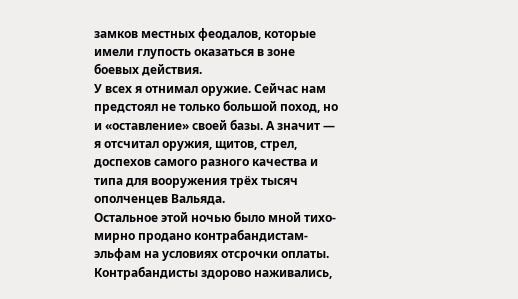замков местных феодалов, которые имели глупость оказаться в зоне боевых действия.
У всех я отнимал оружие. Сейчас нам предстоял не только большой поход, но и «оставление» своей базы. А значит — я отсчитал оружия, щитов, стрел, доспехов самого разного качества и типа для вооружения трёх тысяч ополченцев Вальяда.
Остальное этой ночью было мной тихо-мирно продано контрабандистам-эльфам на условиях отсрочки оплаты.
Контрабандисты здорово наживались,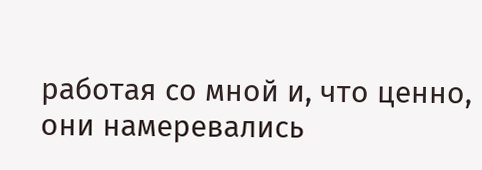работая со мной и, что ценно, они намеревались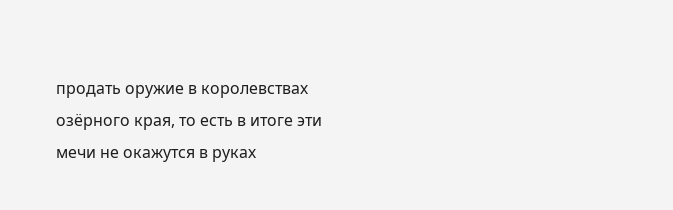продать оружие в королевствах озёрного края, то есть в итоге эти мечи не окажутся в руках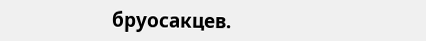бруосакцев.